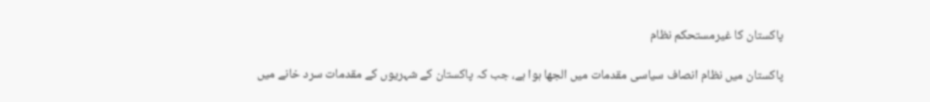پاکستان کا غیرمستحکم نظام

پاکستان میں نظام انصاف سیاسی مقدمات میں الجھا ہوا ہے، جب کہ پاکستان کے شہریوں کے مقدمات سرد خانے میں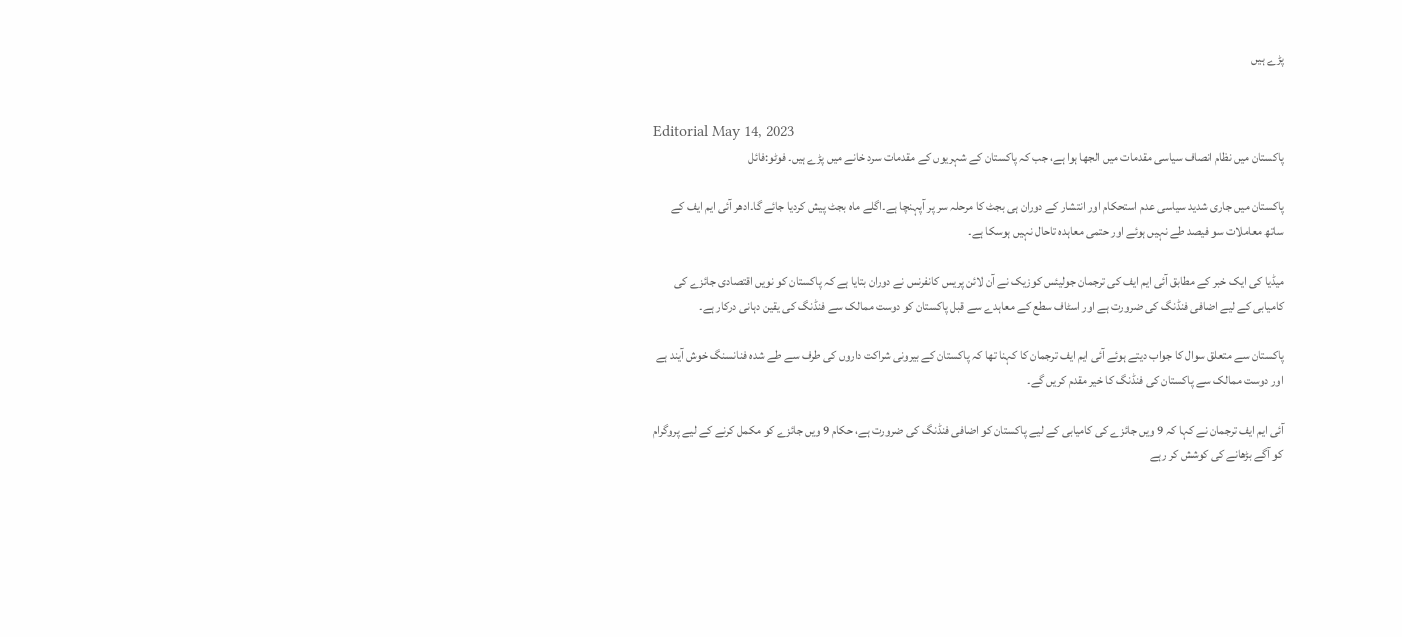پڑے ہیں


Editorial May 14, 2023
پاکستان میں نظام انصاف سیاسی مقدمات میں الجھا ہوا ہے، جب کہ پاکستان کے شہریوں کے مقدمات سرد خانے میں پڑے ہیں۔ فوٹو:فائل

پاکستان میں جاری شدید سیاسی عدم استحکام اور انتشار کے دوران ہی بجٹ کا مرحلہ سر پر آپہنچا ہے۔اگلے ماہ بجٹ پیش کردیا جائے گا۔ادھر آئی ایم ایف کے ساتھ معاملات سو فیصد طے نہیں ہوئے اور حتمی معاہدہ تاحال نہیں ہوسکا ہے۔

میڈیا کی ایک خبر کے مطابق آئی ایم ایف کی ترجمان جولیئس کوزیک نے آن لائن پریس کانفرنس نے دوران بتایا ہے کہ پاکستان کو نویں اقتصادی جائزے کی کامیابی کے لیے اضافی فنڈنگ کی ضرورت ہے اور اسٹاف سطع کے معاہدے سے قبل پاکستان کو دوست ممالک سے فنڈنگ کی یقین دہانی درکار ہے۔

پاکستان سے متعلق سوال کا جواب دیتے ہوئے آئی ایم ایف ترجمان کا کہنا تھا کہ پاکستان کے بیرونی شراکت داروں کی طرف سے طے شدہ فنانسنگ خوش آیند ہے اور دوست ممالک سے پاکستان کی فنڈنگ کا خیر مقدم کریں گے۔

آئی ایم ایف ترجمان نے کہا کہ 9 ویں جائزے کی کامیابی کے لیے پاکستان کو اضافی فنڈنگ کی ضرورت ہے، حکام 9 ویں جائزے کو مکمل کرنے کے لیے پروگرام کو آگے بڑھانے کی کوشش کر رہے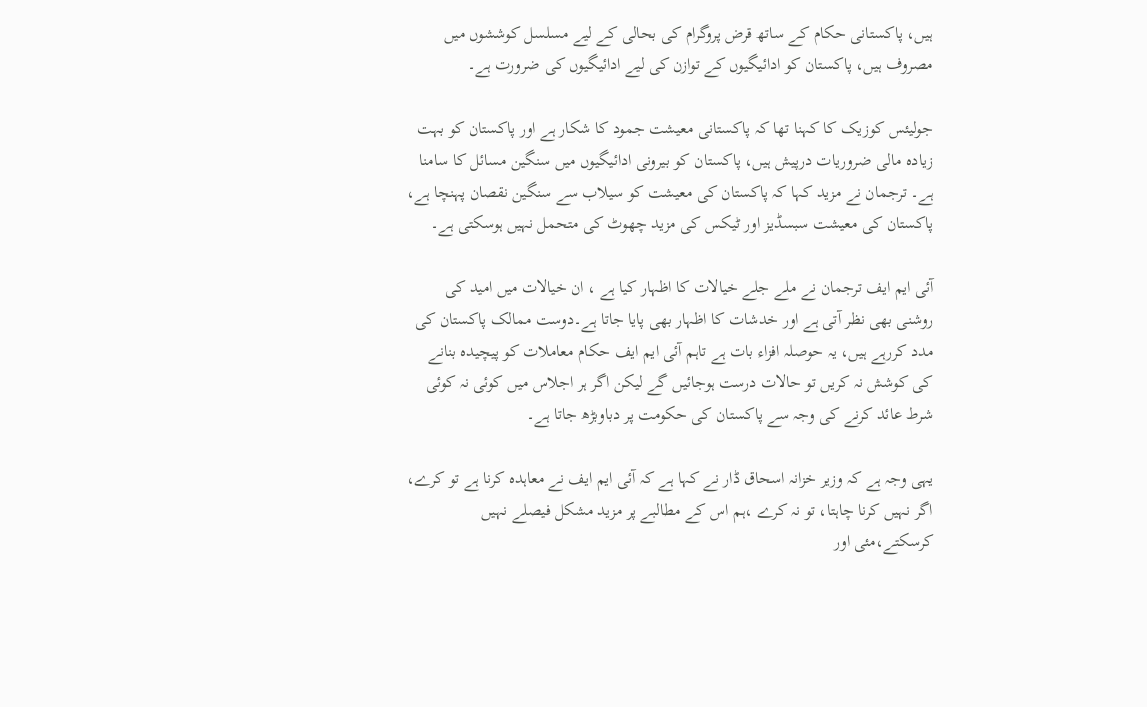ہیں، پاکستانی حکام کے ساتھ قرض پروگرام کی بحالی کے لیے مسلسل کوششوں میں مصروف ہیں، پاکستان کو ادائیگیوں کے توازن کی لیے ادائیگیوں کی ضرورت ہے۔

جولیئس کوزیک کا کہنا تھا کہ پاکستانی معیشت جمود کا شکار ہے اور پاکستان کو بہت زیادہ مالی ضروریات درپیش ہیں، پاکستان کو بیرونی ادائیگیوں میں سنگین مسائل کا سامنا ہے۔ ترجمان نے مزید کہا کہ پاکستان کی معیشت کو سیلاب سے سنگین نقصان پہنچا ہے، پاکستان کی معیشت سبسڈیز اور ٹیکس کی مزید چھوٹ کی متحمل نہیں ہوسکتی ہے۔

آئی ایم ایف ترجمان نے ملے جلے خیالات کا اظہار کیا ہے ، ان خیالات میں امید کی روشنی بھی نظر آتی ہے اور خدشات کا اظہار بھی پایا جاتا ہے۔دوست ممالک پاکستان کی مدد کررہے ہیں، یہ حوصلہ افزاء بات ہے تاہم آئی ایم ایف حکام معاملات کو پیچیدہ بنانے کی کوشش نہ کریں تو حالات درست ہوجائیں گے لیکن اگر ہر اجلاس میں کوئی نہ کوئی شرط عائد کرنے کی وجہ سے پاکستان کی حکومت پر دباوبڑھ جاتا ہے۔

یہی وجہ ہے کہ وزیر خزانہ اسحاق ڈار نے کہا ہے کہ آئی ایم ایف نے معاہدہ کرنا ہے تو کرے، اگر نہیں کرنا چاہتا، تو نہ کرے ،ہم اس کے مطالبے پر مزید مشکل فیصلے نہیں کرسکتے،مئی اور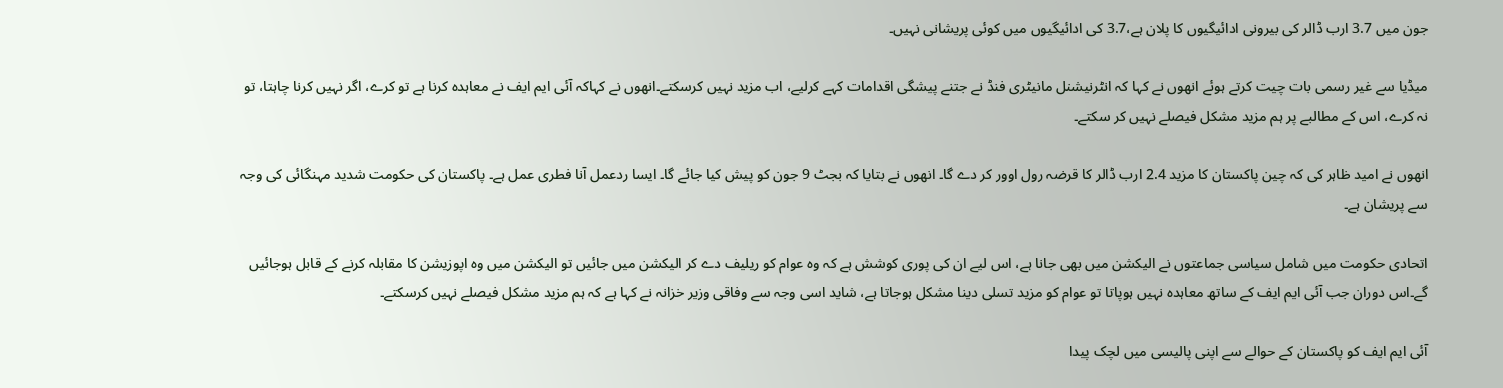جون میں 3.7 ارب ڈالر کی بیرونی ادائیگیوں کا پلان ہے،3.7 کی ادائیگیوں میں کوئی پریشانی نہیں۔

میڈیا سے غیر رسمی بات چیت کرتے ہوئے انھوں نے کہا کہ انٹرنیشنل مانیٹری فنڈ نے جتنے پیشگی اقدامات کہے کرلیے، اب مزید نہیں کرسکتے۔انھوں نے کہاکہ آئی ایم ایف نے معاہدہ کرنا ہے تو کرے، اگر نہیں کرنا چاہتا، تو نہ کرے، اس کے مطالبے پر ہم مزید مشکل فیصلے نہیں کر سکتے۔

انھوں نے امید ظاہر کی کہ چین پاکستان کا مزید 2.4 ارب ڈالر کا قرضہ رول اوور کر دے گا۔ انھوں نے بتایا کہ بجٹ 9 جون کو پیش کیا جائے گا۔ ایسا ردعمل آنا فطری عمل ہے۔ پاکستان کی حکومت شدید مہنگائی کی وجہ سے پریشان ہے۔

اتحادی حکومت میں شامل سیاسی جماعتوں نے الیکشن میں بھی جانا ہے، اس لیے ان کی پوری کوشش ہے کہ وہ عوام کو ریلیف دے کر الیکشن میں جائیں تو الیکشن میں وہ اپوزیشن کا مقابلہ کرنے کے قابل ہوجائیں گے۔اس دوران جب آئی ایم ایف کے ساتھ معاہدہ نہیں ہوپاتا تو عوام کو مزید تسلی دینا مشکل ہوجاتا ہے، شاید اسی وجہ سے وفاقی وزیر خزانہ نے کہا ہے کہ ہم مزید مشکل فیصلے نہیں کرسکتے۔

آئی ایم ایف کو پاکستان کے حوالے سے اپنی پالیسی میں لچک پیدا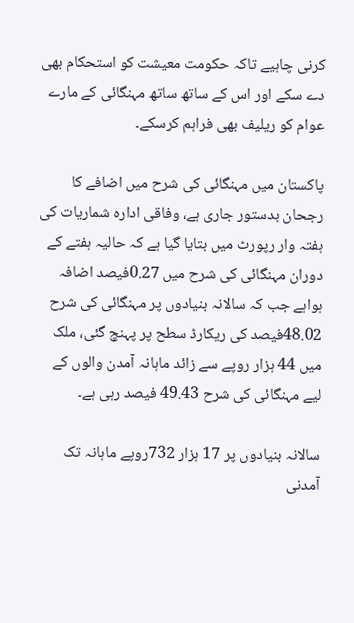کرنی چاہیے تاکہ حکومت معیشت کو استحکام بھی دے سکے اور اس کے ساتھ ساتھ مہنگائی کے مارے عوام کو ریلیف بھی فراہم کرسکے۔

پاکستان میں مہنگائی کی شرح میں اضافے کا رجحان بدستور جاری ہے، وفاقی ادارہ شماریات کی ہفتہ وار رپورٹ میں بتایا گیا ہے کہ حالیہ ہفتے کے دوران مہنگائی کی شرح میں 0.27فیصد اضافہ ہواہے جب کہ سالانہ بنیادوں پر مہنگائی کی شرح 48.02فیصد کی ریکارڈ سطح پر پہنچ گئی، ملک میں 44 ہزار روپے سے زائد ماہانہ آمدن والوں کے لیے مہنگائی کی شرح 49.43 فیصد رہی ہے۔

سالانہ بنیادوں پر 17 ہزار 732روپے ماہانہ تک آمدنی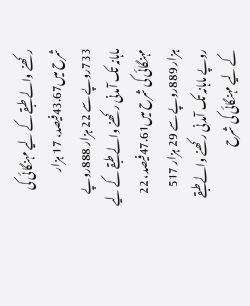رکھنے والے طبقے کے لیے مہنگائی کی شرح میں43.67فیصد، 17 ہزار 733روپے سے 22 ہزار 888روپے ماہانہ تک آمدنی رکھنے والے طبقے کے لیے مہنگائی کی شرح میں47.61فیصد، 22 ہزار 889روپے سے 29 ہزار 517 روپے ماہانہ تک آمدنی رکھنے والے طبقے کے لیے مہنگائی کی شرح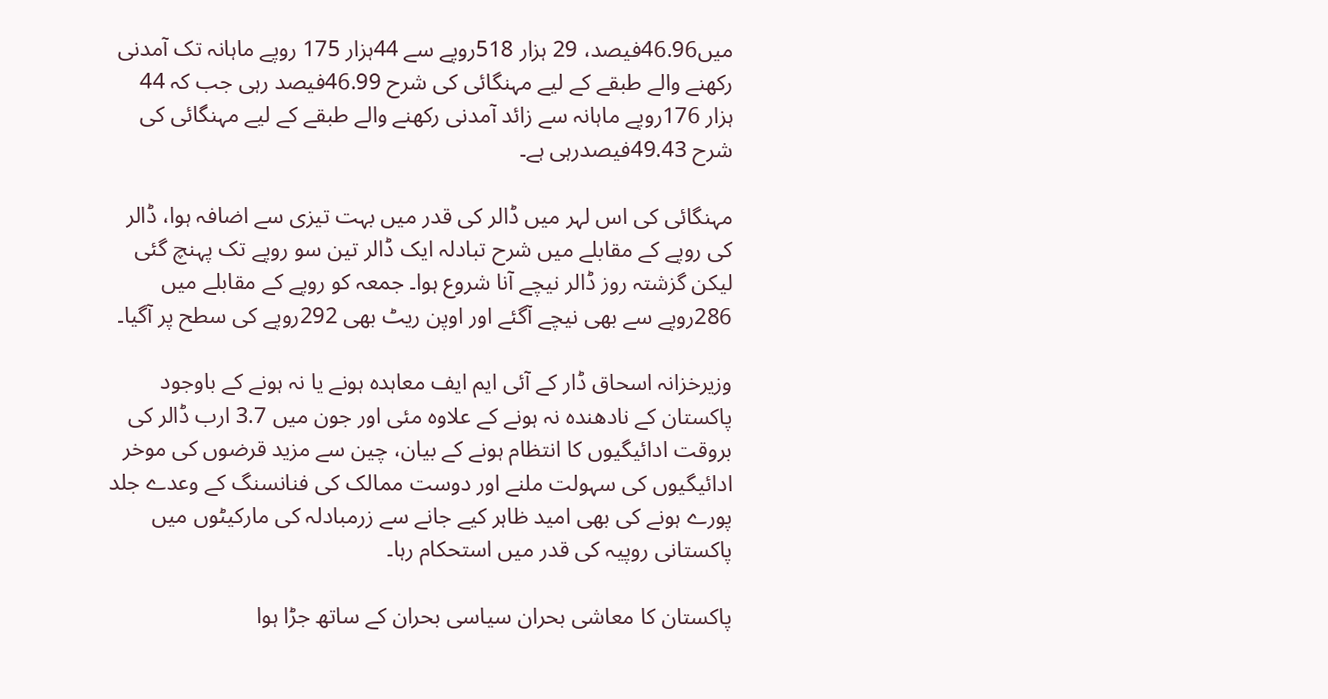میں46.96فیصد، 29 ہزار 518روپے سے 44ہزار 175 روپے ماہانہ تک آمدنی رکھنے والے طبقے کے لیے مہنگائی کی شرح 46.99فیصد رہی جب کہ 44 ہزار 176روپے ماہانہ سے زائد آمدنی رکھنے والے طبقے کے لیے مہنگائی کی شرح 49.43فیصدرہی ہے۔

مہنگائی کی اس لہر میں ڈالر کی قدر میں بہت تیزی سے اضافہ ہوا، ڈالر کی روپے کے مقابلے میں شرح تبادلہ ایک ڈالر تین سو روپے تک پہنچ گئی لیکن گزشتہ روز ڈالر نیچے آنا شروع ہوا۔ جمعہ کو روپے کے مقابلے میں 286روپے سے بھی نیچے آگئے اور اوپن ریٹ بھی 292روپے کی سطح پر آگیا۔

وزیرخزانہ اسحاق ڈار کے آئی ایم ایف معاہدہ ہونے یا نہ ہونے کے باوجود پاکستان کے نادھندہ نہ ہونے کے علاوہ مئی اور جون میں 3.7 ارب ڈالر کی بروقت ادائیگیوں کا انتظام ہونے کے بیان، چین سے مزید قرضوں کی موخر ادائیگیوں کی سہولت ملنے اور دوست ممالک کی فنانسنگ کے وعدے جلد پورے ہونے کی بھی امید ظاہر کیے جانے سے زرمبادلہ کی مارکیٹوں میں پاکستانی روپیہ کی قدر میں استحکام رہا۔

پاکستان کا معاشی بحران سیاسی بحران کے ساتھ جڑا ہوا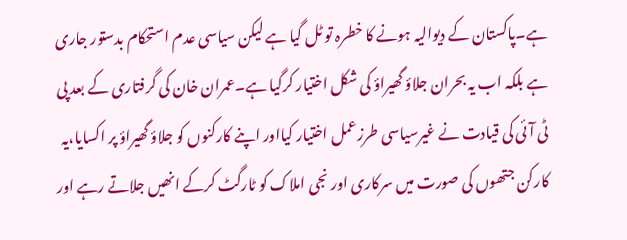ہے۔پاکستان کے دیوالیہ ہونے کا خطرہ تو ٹل گیا ہے لیکن سیاسی عدم استحکام بدستور جاری ہے بلکہ اب یہ بحران جلاؤ گھیراؤ کی شکل اختیار کرگیا ہے۔عمران خان کی گرفتاری کے بعد پی ٹی آئی کی قیادت نے غیرسیاسی طرزعمل اختیار کیااور اپنے کارکنوں کو جلاؤ گھیراؤ پر اکسایا،یہ کارکن جتھوں کی صورت میں سرکاری اور نجی املاک کو ٹارگٹ کرکے انھیں جلاتے رہے اور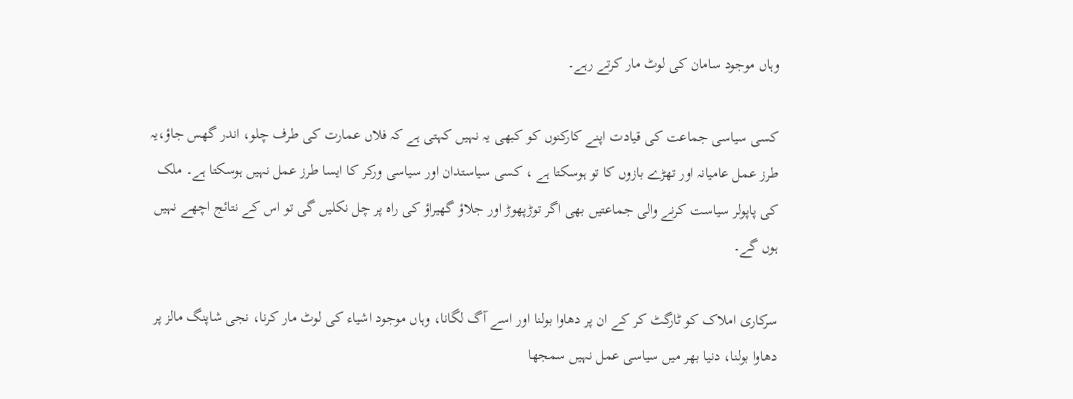وہاں موجود سامان کی لوٹ مار کرتے رہے۔

کسی سیاسی جماعت کی قیادت اپنے کارکنوں کو کبھی یہ نہیں کہتی ہے کہ فلاں عمارت کی طرف چلو، اندر گھس جاؤ،یہ طرز عمل عامیانہ اور تھڑے بازوں کا تو ہوسکتا ہے ، کسی سیاستدان اور سیاسی ورکر کا ایسا طرز عمل نہیں ہوسکتا ہے۔ ملک کی پاپولر سیاست کرنے والی جماعتیں بھی اگر توڑپھوڑ اور جلاؤ گھیراؤ کی راہ پر چل نکلیں گی تو اس کے نتائج اچھے نہیں ہوں گے۔

سرکاری املاک کو ٹارگٹ کر کے ان پر دھاوا بولنا اور اسے آگ لگانا، وہاں موجود اشیاء کی لوٹ مار کرنا، نجی شاپنگ مالز پر دھاوا بولنا، دنیا بھر میں سیاسی عمل نہیں سمجھا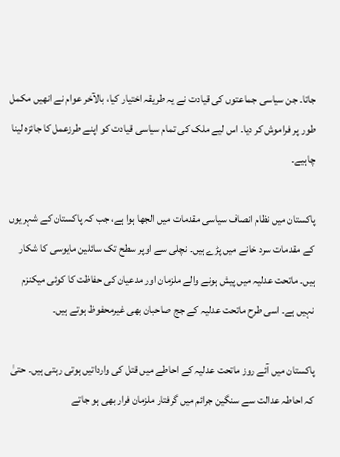جاتا۔ جن سیاسی جماعتوں کی قیادت نے یہ طریقہ اختیار کیا، بالآخر عوام نے انھیں مکمل طور پر فراموش کر دیا۔ اس لیے ملک کی تمام سیاسی قیادت کو اپنے طرزعمل کا جائزہ لینا چاہیے۔

پاکستان میں نظام انصاف سیاسی مقدمات میں الجھا ہوا ہے، جب کہ پاکستان کے شہریوں کے مقدمات سرد خانے میں پڑے ہیں۔ نچلی سے اوپر سطح تک سائلین مایوسی کا شکار ہیں۔ ماتحت عدلیہ میں پیش ہونے والے ملزمان اور مدعیان کی حفاظت کا کوئی میکنزم نہیں ہے۔ اسی طرح ماتحت عدلیہ کے جج صاحبان بھی غیرمحفوظ ہوتے ہیں۔

پاکستان میں آئے روز ماتحت عدلیہ کے احاطے میں قتل کی وارداتیں ہوتی رہتی ہیں۔ حتیٰ کہ احاطہ عدالت سے سنگین جرائم میں گرفتار ملزمان فرار بھی ہو جاتے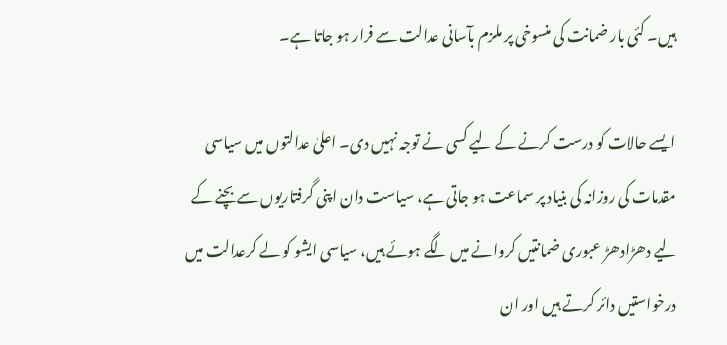ہیں۔ کئی بار ضمانت کی منسوخی پر ملزم بآسانی عدالت سے فرار ہو جاتا ہے۔

ایسے حالات کو درست کرنے کے لیے کسی نے توجہ نہیں دی۔ اعلیٰ عدالتوں میں سیاسی مقدمات کی روزانہ کی بنیاد پر سماعت ہو جاتی ہے، سیاست دان اپنی گرفتاریوں سے بچنے کے لیے دھڑادھڑ عبوری ضمانتیں کروانے میں لگے ہوئے ہیں، سیاسی ایشو کو لے کرعدالت میں درخواستیں دائر کرتے ہیں اور ان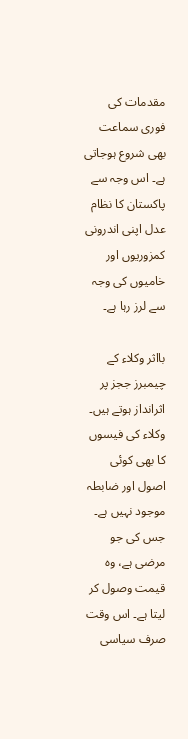مقدمات کی فوری سماعت بھی شروع ہوجاتی ہے۔ اس وجہ سے پاکستان کا نظام عدل اپنی اندرونی کمزوریوں اور خامیوں کی وجہ سے لرز رہا ہے۔

بااثر وکلاء کے چیمبرز ججز پر اثرانداز ہوتے ہیں۔ وکلاء کی فیسوں کا بھی کوئی اصول اور ضابطہ موجود نہیں ہے۔ جس کی جو مرضی ہے، وہ قیمت وصول کر لیتا ہے۔ اس وقت صرف سیاسی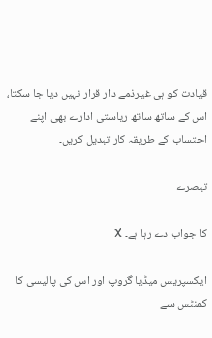قیادت کو ہی غیرذمے دار قرار نہیں دیا جا سکتا، اس کے ساتھ ساتھ ریاستی ادارے بھی اپنے احتساب کے طریقہ کار تبدیل کریں۔

تبصرے

کا جواب دے رہا ہے۔ X

ایکسپریس میڈیا گروپ اور اس کی پالیسی کا کمنٹس سے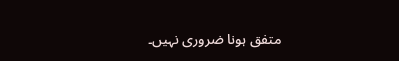متفق ہونا ضروری نہیں۔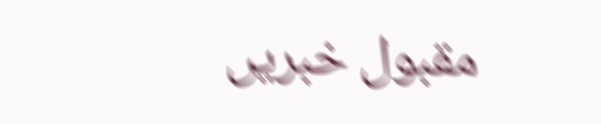مقبول خبریں